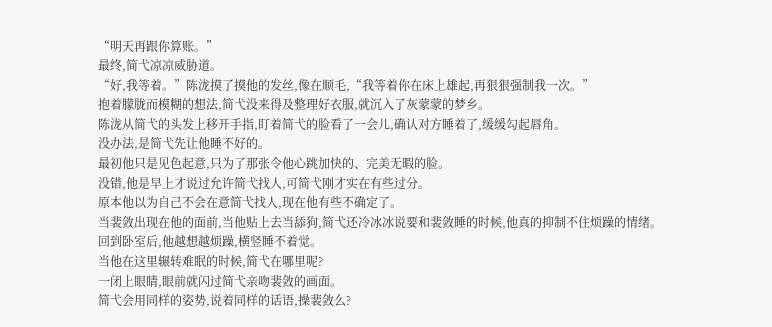“明天再跟你算账。”
最终,简弋凉凉威胁道。
“好,我等着。”陈泷摸了摸他的发丝,像在顺毛,“我等着你在床上雄起,再狠狠强制我一次。”
抱着朦胧而模糊的想法,简弋没来得及整理好衣服,就沉入了灰蒙蒙的梦乡。
陈泷从简弋的头发上移开手指,盯着简弋的脸看了一会儿,确认对方睡着了,缓缓勾起唇角。
没办法,是简弋先让他睡不好的。
最初他只是见色起意,只为了那张令他心跳加快的、完美无暇的脸。
没错,他是早上才说过允许简弋找人,可简弋刚才实在有些过分。
原本他以为自己不会在意简弋找人,现在他有些不确定了。
当裴敛出现在他的面前,当他贴上去当舔狗,简弋还冷冰冰说要和裴敛睡的时候,他真的抑制不住烦躁的情绪。
回到卧室后,他越想越烦躁,横竖睡不着觉。
当他在这里辗转难眠的时候,简弋在哪里呢?
一闭上眼睛,眼前就闪过简弋亲吻裴敛的画面。
简弋会用同样的姿势,说着同样的话语,操裴敛么?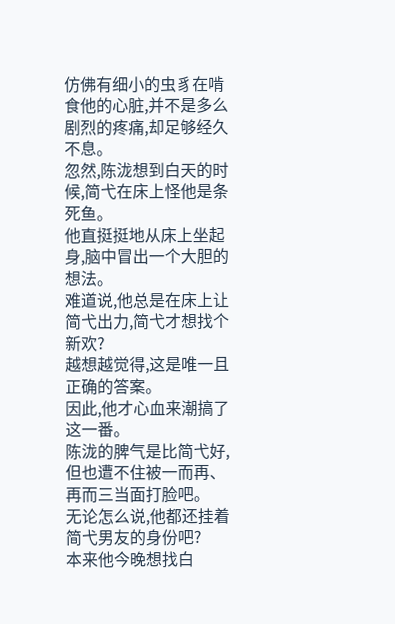仿佛有细小的虫豸在啃食他的心脏,并不是多么剧烈的疼痛,却足够经久不息。
忽然,陈泷想到白天的时候,简弋在床上怪他是条死鱼。
他直挺挺地从床上坐起身,脑中冒出一个大胆的想法。
难道说,他总是在床上让简弋出力,简弋才想找个新欢?
越想越觉得,这是唯一且正确的答案。
因此,他才心血来潮搞了这一番。
陈泷的脾气是比简弋好,但也遭不住被一而再、再而三当面打脸吧。
无论怎么说,他都还挂着简弋男友的身份吧?
本来他今晚想找白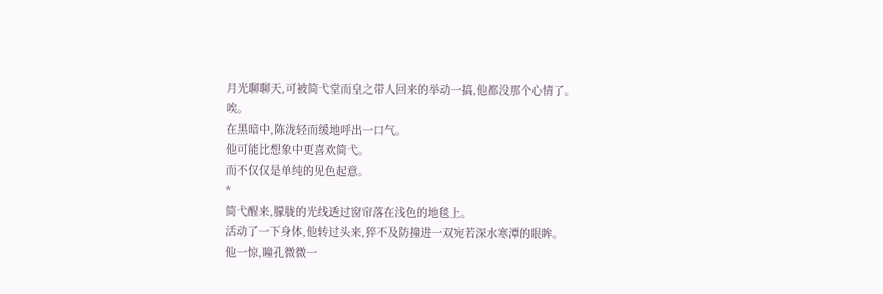月光聊聊天,可被简弋堂而皇之带人回来的举动一搞,他都没那个心情了。
唉。
在黑暗中,陈泷轻而缓地呼出一口气。
他可能比想象中更喜欢简弋。
而不仅仅是单纯的见色起意。
*
简弋醒来,朦胧的光线透过窗帘落在浅色的地毯上。
活动了一下身体,他转过头来,猝不及防撞进一双宛若深水寒潭的眼眸。
他一惊,瞳孔微微一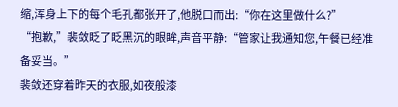缩,浑身上下的每个毛孔都张开了,他脱口而出:“你在这里做什么?”
“抱歉,”裴敛眨了眨黑沉的眼眸,声音平静:“管家让我通知您,午餐已经准备妥当。”
裴敛还穿着昨天的衣服,如夜般漆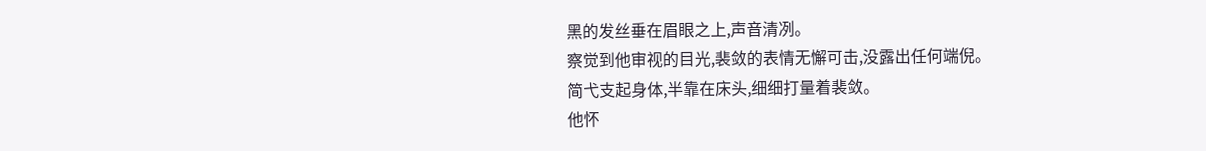黑的发丝垂在眉眼之上,声音清冽。
察觉到他审视的目光,裴敛的表情无懈可击,没露出任何端倪。
简弋支起身体,半靠在床头,细细打量着裴敛。
他怀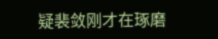疑裴敛刚才在琢磨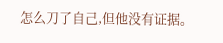怎么刀了自己,但他没有证据。